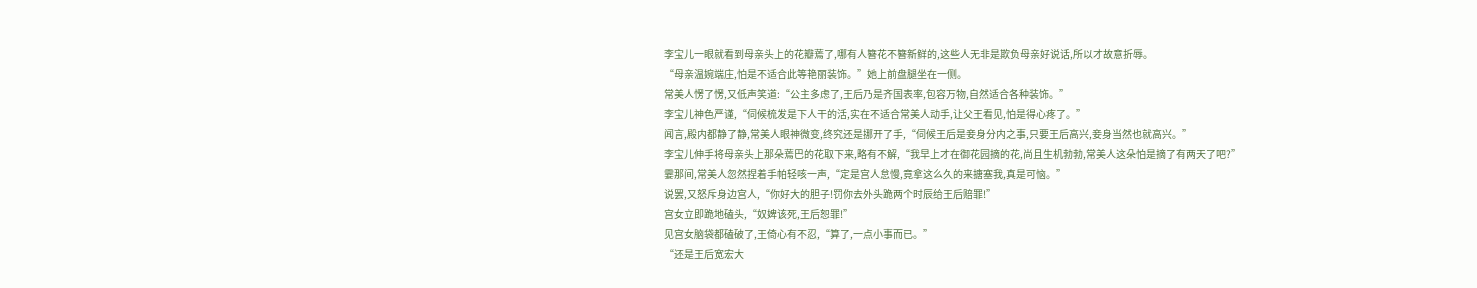李宝儿一眼就看到母亲头上的花瓣蔫了,哪有人簪花不簪新鲜的,这些人无非是欺负母亲好说话,所以才故意折辱。
“母亲温婉端庄,怕是不适合此等艳丽装饰。”她上前盘腿坐在一侧。
常美人愣了愣,又低声笑道:“公主多虑了,王后乃是齐国表率,包容万物,自然适合各种装饰。”
李宝儿神色严谨,“伺候梳发是下人干的活,实在不适合常美人动手,让父王看见,怕是得心疼了。”
闻言,殿内都静了静,常美人眼神微变,终究还是挪开了手,“伺候王后是妾身分内之事,只要王后高兴,妾身当然也就高兴。”
李宝儿伸手将母亲头上那朵蔫巴的花取下来,略有不解,“我早上才在御花园摘的花,尚且生机勃勃,常美人这朵怕是摘了有两天了吧?”
霎那间,常美人忽然捏着手帕轻咳一声,“定是宫人怠慢,竟拿这么久的来搪塞我,真是可恼。”
说罢,又怒斥身边宫人,“你好大的胆子!罚你去外头跪两个时辰给王后赔罪!”
宫女立即跪地磕头,“奴婢该死,王后恕罪!”
见宫女脑袋都磕破了,王倚心有不忍,“算了,一点小事而已。”
“还是王后宽宏大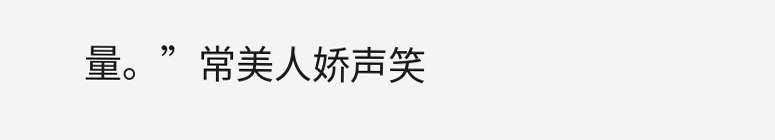量。”常美人娇声笑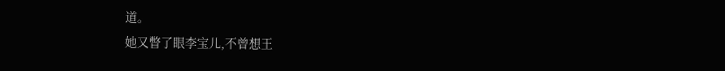道。
她又瞥了眼李宝儿,不曾想王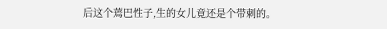后这个蔫巴性子,生的女儿竟还是个带刺的。